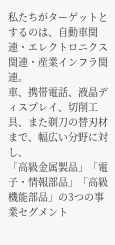私たちがターゲットとするのは、自動車関連・エレクトロニクス関連・産業インフラ関連。
車、携帯電話、液晶ディスプレイ、切削工具、また剃刀の替刃材まで、幅広い分野に対し、
「高級金属製品」「電子・情報部品」「高級機能部品」の3つの事業セグメント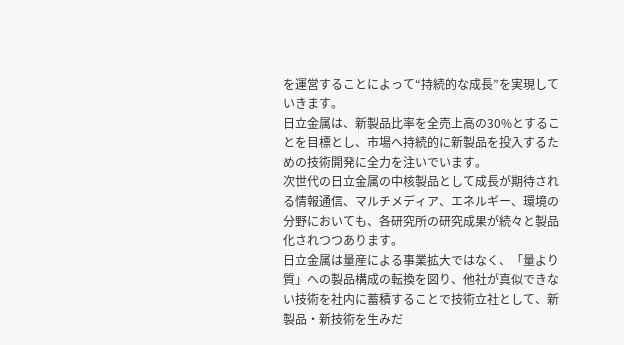を運営することによって“持続的な成長”を実現していきます。
日立金属は、新製品比率を全売上高の30%とすることを目標とし、市場へ持続的に新製品を投入するための技術開発に全力を注いでいます。
次世代の日立金属の中核製品として成長が期待される情報通信、マルチメディア、エネルギー、環境の分野においても、各研究所の研究成果が続々と製品化されつつあります。
日立金属は量産による事業拡大ではなく、「量より質」への製品構成の転換を図り、他社が真似できない技術を社内に蓄積することで技術立社として、新製品・新技術を生みだ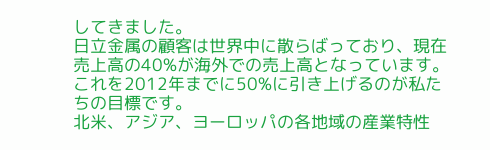してきました。
日立金属の顧客は世界中に散らばっており、現在売上高の40%が海外での売上高となっています。これを2012年までに50%に引き上げるのが私たちの目標です。
北米、アジア、ヨーロッパの各地域の産業特性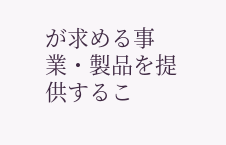が求める事業・製品を提供するこ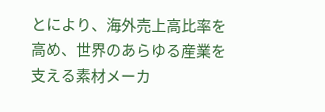とにより、海外売上高比率を高め、世界のあらゆる産業を支える素材メーカ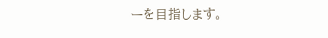ーを目指します。